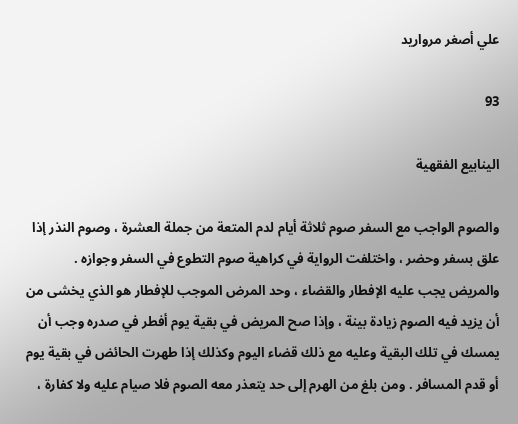علي أصغر مرواريد

93

الينابيع الفقهية

والصوم الواجب مع السفر صوم ثلاثة أيام لدم المتعة من جملة العشرة ، وصوم النذر إذا علق بسفر وحضر ، واختلفت الرواية في كراهية صوم التطوع في السفر وجوازه . والمريض يجب عليه الإفطار والقضاء ، وحد المرض الموجب للإفطار هو الذي يخشى من أن يزيد فيه الصوم زيادة بينة ، وإذا صح المريض في بقية يوم أفطر في صدره وجب أن يمسك في تلك البقية وعليه مع ذلك قضاء اليوم وكذلك إذا طهرت الحائض في بقية يوم أو قدم المسافر . ومن بلغ من الهرم إلى حد يتعذر معه الصوم فلا صيام عليه ولا كفارة ،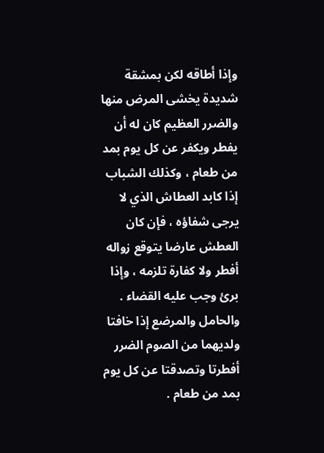وإذا أطاقه لكن بمشقة شديدة يخشى المرض منها والضرر العظيم كان له أن يفطر ويكفر عن كل يوم بمد من طعام ، وكذلك الشباب إذا كابد العطاش الذي لا يرجى شفاؤه ، فإن كان العطش عارضا يتوقع زواله أفطر ولا كفارة تلزمه ، وإذا برئ وجب عليه القضاء . والحامل والمرضع إذا خافتا ولديهما من الصوم الضرر أفطرتا وتصدقتا عن كل يوم بمد من طعام .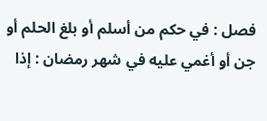فصل : في حكم من أسلم أو بلغ الحلم أو جن أو أغمي عليه في شهر رمضان : إذا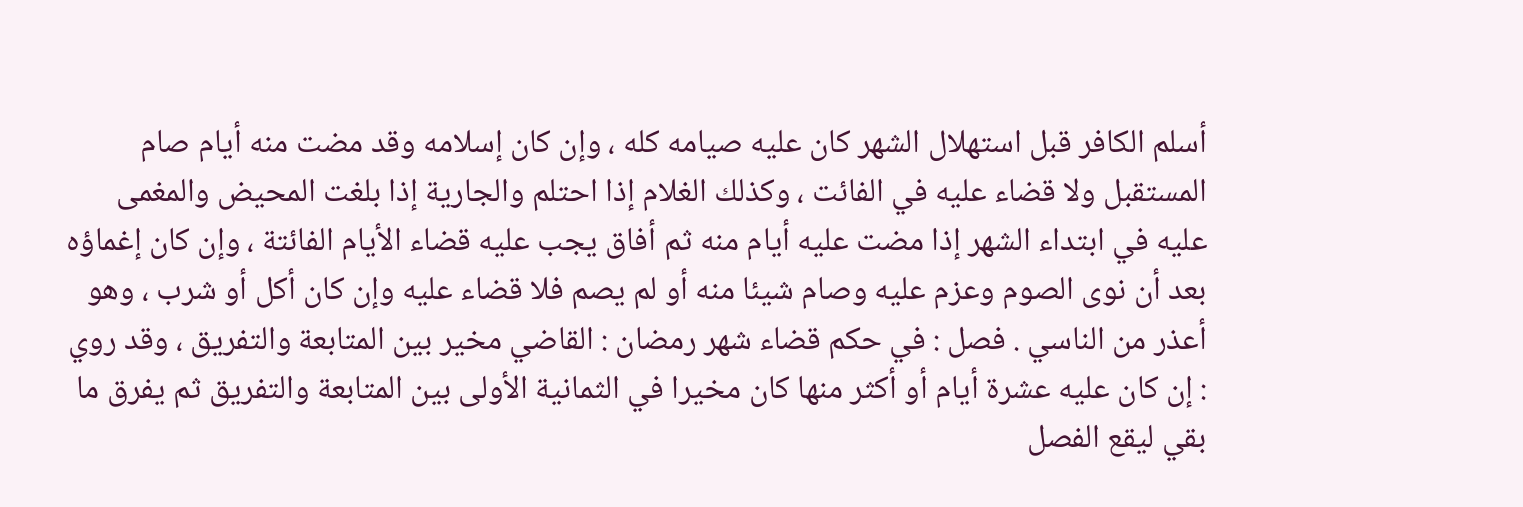أسلم الكافر قبل استهلال الشهر كان عليه صيامه كله ، وإن كان إسلامه وقد مضت منه أيام صام المستقبل ولا قضاء عليه في الفائت ، وكذلك الغلام إذا احتلم والجارية إذا بلغت المحيض والمغمى عليه في ابتداء الشهر إذا مضت عليه أيام منه ثم أفاق يجب عليه قضاء الأيام الفائتة ، وإن كان إغماؤه بعد أن نوى الصوم وعزم عليه وصام شيئا منه أو لم يصم فلا قضاء عليه وإن كان أكل أو شرب ، وهو أعذر من الناسي . فصل : في حكم قضاء شهر رمضان : القاضي مخير بين المتابعة والتفريق ، وقد روي : إن كان عليه عشرة أيام أو أكثر منها كان مخيرا في الثمانية الأولى بين المتابعة والتفريق ثم يفرق ما بقي ليقع الفصل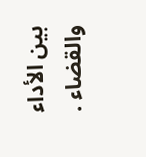بين الأداء والقضاء .